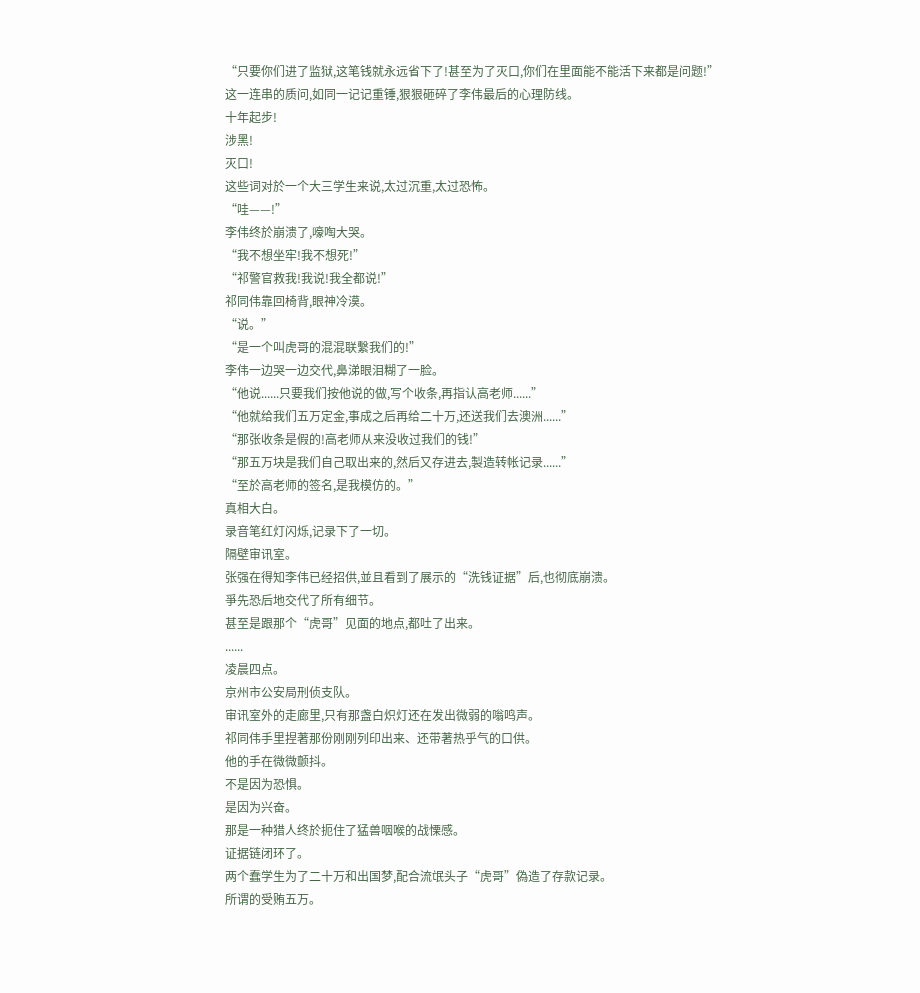“只要你们进了监狱,这笔钱就永远省下了!甚至为了灭口,你们在里面能不能活下来都是问题!”
这一连串的质问,如同一记记重锤,狠狠砸碎了李伟最后的心理防线。
十年起步!
涉黑!
灭口!
这些词对於一个大三学生来说,太过沉重,太过恐怖。
“哇——!”
李伟终於崩溃了,嚎啕大哭。
“我不想坐牢!我不想死!”
“祁警官救我!我说!我全都说!”
祁同伟靠回椅背,眼神冷漠。
“说。”
“是一个叫虎哥的混混联繫我们的!”
李伟一边哭一边交代,鼻涕眼泪糊了一脸。
“他说......只要我们按他说的做,写个收条,再指认高老师......”
“他就给我们五万定金,事成之后再给二十万,还送我们去澳洲......”
“那张收条是假的!高老师从来没收过我们的钱!”
“那五万块是我们自己取出来的,然后又存进去,製造转帐记录......”
“至於高老师的签名,是我模仿的。”
真相大白。
录音笔红灯闪烁,记录下了一切。
隔壁审讯室。
张强在得知李伟已经招供,並且看到了展示的“洗钱证据”后,也彻底崩溃。
爭先恐后地交代了所有细节。
甚至是跟那个“虎哥”见面的地点,都吐了出来。
......
凌晨四点。
京州市公安局刑侦支队。
审讯室外的走廊里,只有那盏白炽灯还在发出微弱的嗡鸣声。
祁同伟手里捏著那份刚刚列印出来、还带著热乎气的口供。
他的手在微微颤抖。
不是因为恐惧。
是因为兴奋。
那是一种猎人终於扼住了猛兽咽喉的战慄感。
证据链闭环了。
两个蠢学生为了二十万和出国梦,配合流氓头子“虎哥”偽造了存款记录。
所谓的受贿五万。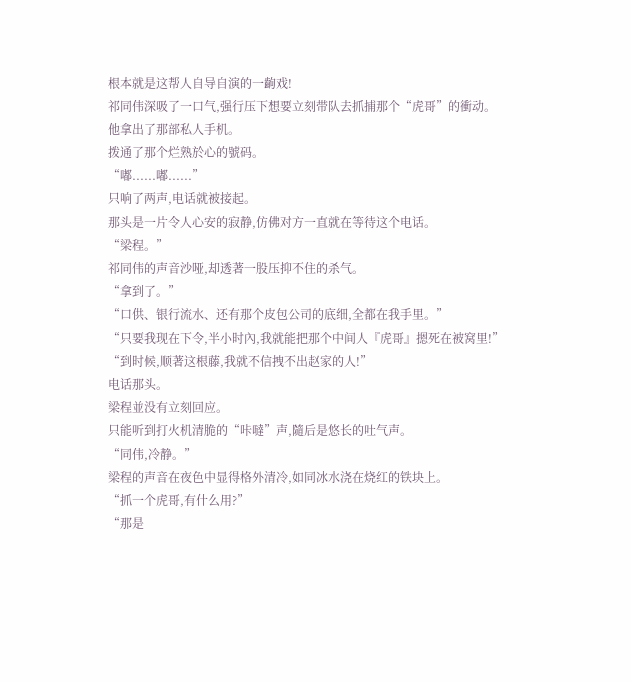根本就是这帮人自导自演的一齣戏!
祁同伟深吸了一口气,强行压下想要立刻带队去抓捕那个“虎哥”的衝动。
他拿出了那部私人手机。
拨通了那个烂熟於心的號码。
“嘟......嘟......”
只响了两声,电话就被接起。
那头是一片令人心安的寂静,仿佛对方一直就在等待这个电话。
“梁程。”
祁同伟的声音沙哑,却透著一股压抑不住的杀气。
“拿到了。”
“口供、银行流水、还有那个皮包公司的底细,全都在我手里。”
“只要我现在下令,半小时內,我就能把那个中间人『虎哥』摁死在被窝里!”
“到时候,顺著这根藤,我就不信拽不出赵家的人!”
电话那头。
梁程並没有立刻回应。
只能听到打火机清脆的“咔噠”声,隨后是悠长的吐气声。
“同伟,冷静。”
梁程的声音在夜色中显得格外清冷,如同冰水浇在烧红的铁块上。
“抓一个虎哥,有什么用?”
“那是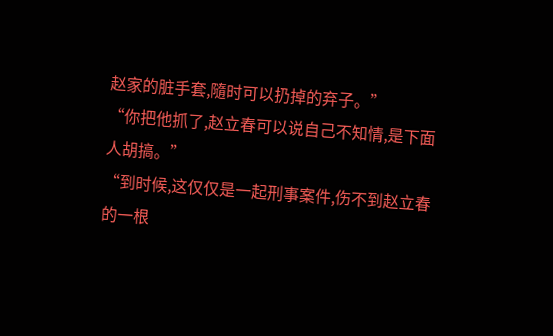赵家的脏手套,隨时可以扔掉的弃子。”
“你把他抓了,赵立春可以说自己不知情,是下面人胡搞。”
“到时候,这仅仅是一起刑事案件,伤不到赵立春的一根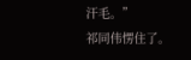汗毛。”
祁同伟愣住了。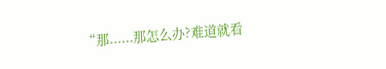“那......那怎么办?难道就看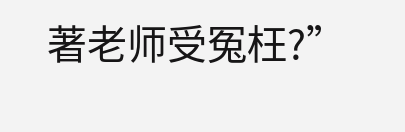著老师受冤枉?”